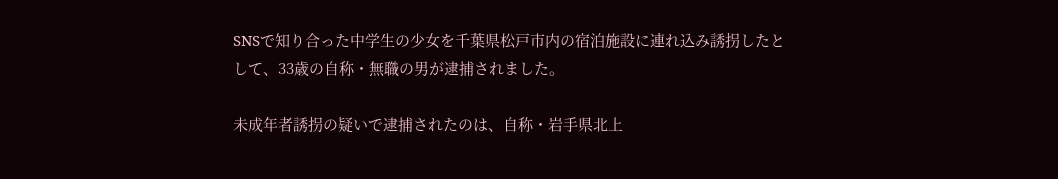SNSで知り合った中学生の少女を千葉県松戸市内の宿泊施設に連れ込み誘拐したとして、33歳の自称・無職の男が逮捕されました。

未成年者誘拐の疑いで逮捕されたのは、自称・岩手県北上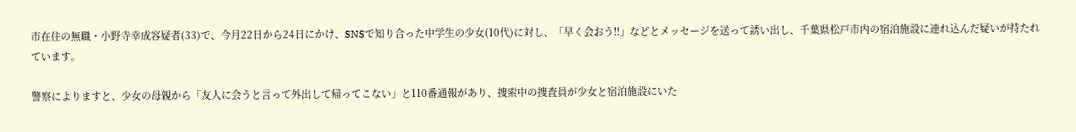市在住の無職・小野寺幸成容疑者(33)で、今月22日から24日にかけ、SNSで知り合った中学生の少女(10代)に対し、「早く会おう!!」などとメッセージを送って誘い出し、千葉県松戸市内の宿泊施設に連れ込んだ疑いが持たれています。

警察によりますと、少女の母親から「友人に会うと言って外出して帰ってこない」と110番通報があり、捜索中の捜査員が少女と宿泊施設にいた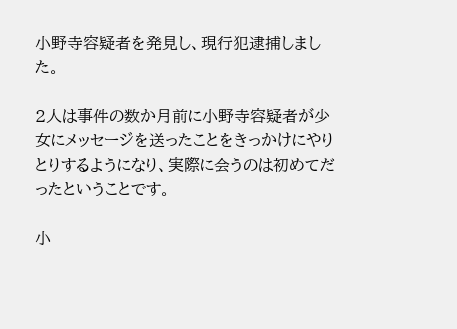小野寺容疑者を発見し、現行犯逮捕しました。

2人は事件の数か月前に小野寺容疑者が少女にメッセージを送ったことをきっかけにやりとりするようになり、実際に会うのは初めてだったということです。

小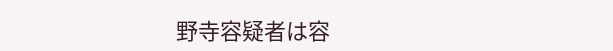野寺容疑者は容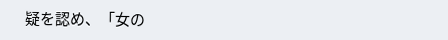疑を認め、「女の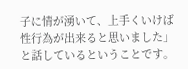子に情が湧いて、上手くいけば性行為が出来ると思いました」と話しているということです。